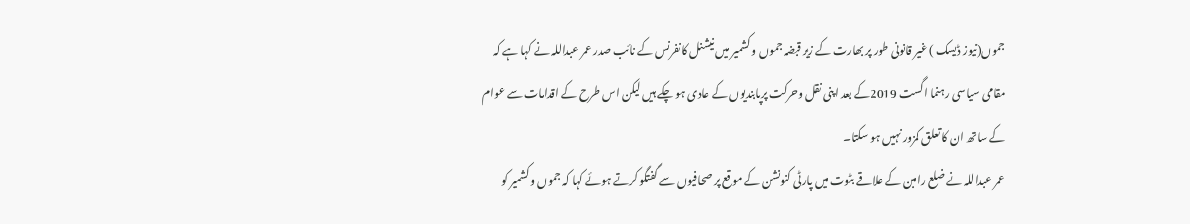جموں(نیوز ڈیسک ) غیر قانونی طور پر بھارت کے زیر قبضہ جموں و کشمیر میں نیشنل کانفرنس کے نائب صدر عمر عبداللہ نے کہا ہے کہ مقامی سیاسی رہنما اگست 2019کے بعد اپنی نقل وحرکت پرپابندیوں کے عادی ہو چکے ہیں لیکن اس طرح کے اقدامات سے عوام کے ساتھ ان کا تعلق کمزور نہیں ہو سکتا۔
عمر عبداللہ نے ضلع رامبن کے علاقے بٹوت میں پارٹی کنونشن کے موقع پر صحافیوں سے گفتگو کرتے ہوئے کہا کہ جموں و کشمیر کو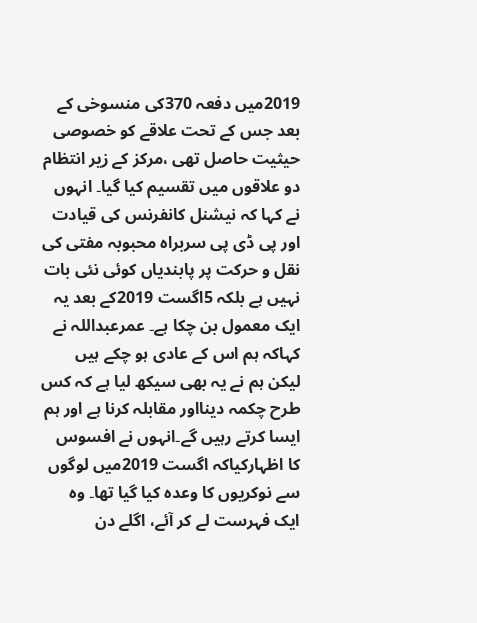2019میں دفعہ 370کی منسوخی کے بعد جس کے تحت علاقے کو خصوصی حیثیت حاصل تھی ،مرکز کے زیر انتظام دو علاقوں میں تقسیم کیا گیا۔ انہوں نے کہا کہ نیشنل کانفرنس کی قیادت اور پی ڈی پی سربراہ محبوبہ مفتی کی نقل و حرکت پر پابندیاں کوئی نئی بات نہیں ہے بلکہ 5اگست 2019کے بعد یہ ایک معمول بن چکا ہے۔ عمرعبداللہ نے کہاکہ ہم اس کے عادی ہو چکے ہیں لیکن ہم نے یہ بھی سیکھ لیا ہے کہ کس طرح چکمہ دینااور مقابلہ کرنا ہے اور ہم ایسا کرتے رہیں گے۔انہوں نے افسوس کا اظہارکیاکہ اگست 2019میں لوگوں سے نوکریوں کا وعدہ کیا گیا تھا۔ وہ ایک فہرست لے کر آئے، اگلے دن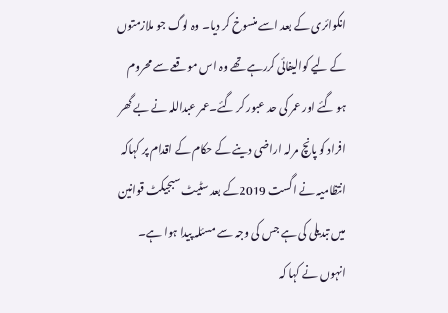انکوائری کے بعد اسے منسوخ کر دیا۔ وہ لوگ جو ملازمتوں کے لیے کوالیفائی کررہے تھے وہ اس موقعے سے محروم ہو گئے اور عمر کی حد عبور کر گئے۔عمر عبداللہ نے بے گھر افراد کو پانچ مرلہ اراضی دینے کے حکام کے اقدام پر کہاکہ انتظامیہ نے اگست 2019کے بعد سٹیٹ سبجیکٹ قوانین میں تبدیلی کی ہے جس کی وجہ سے مسئلہ پیدا ہوا ہے۔ انہوں نے کہا کہ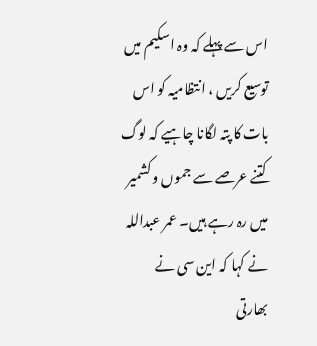اس سے پہلے کہ وہ اسکیم میں توسیع کریں ، انتظامیہ کو اس بات کا پتہ لگانا چاہیے کہ لوگ کتنے عرصے سے جموں و کشمیر میں رہ رہے ہیں۔ عمر عبداللہ نے کہا کہ این سی نے بھارتی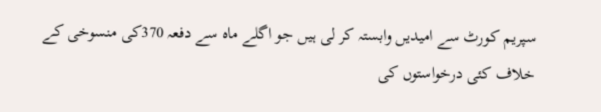سپریم کورٹ سے امیدیں وابستہ کر لی ہیں جو اگلے ماہ سے دفعہ 370کی منسوخی کے خلاف کئی درخواستوں کی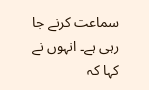سماعت کرنے جا رہی ہے۔ انہوں نے کہا کہ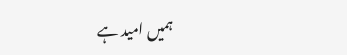ہمیں امید ہے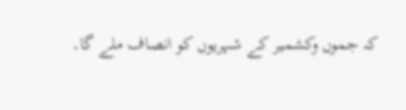کہ جموں وکشمیر کے شہریوں کو انصاف ملے گا۔